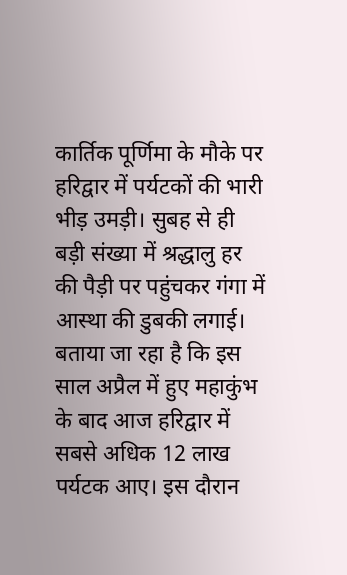कार्तिक पूर्णिमा के मौके पर हरिद्वार में पर्यटकों की भारी भीड़ उमड़ी। सुबह से ही बड़ी संख्या में श्रद्धालु हर की पैड़ी पर पहुंचकर गंगा में आस्था की डुबकी लगाई। बताया जा रहा है कि इस साल अप्रैल में हुए महाकुंभ के बाद आज हरिद्वार में सबसे अधिक 12 लाख पर्यटक आए। इस दौरान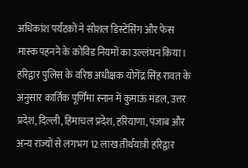अधिकांश पर्यटकों ने सोशल डिस्टेंसिंग और फेस मास्क पहनने के कोविड नियमों का उल्लंघन किया।
हरिद्वार पुलिस के वरिष्ठ अधीक्षक योगेंद्र सिंह रावत के अनुसार कार्तिक पूर्णिमा स्नान में कुमाऊं मंडल, उत्तर प्रदेश, दिल्ली, हिमाचल प्रदेश, हरियाणा, पंजाब और अन्य राज्यों से लगभग 12 लाख तीर्थयात्री हरिद्वार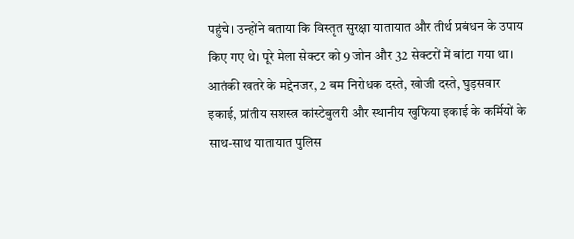पहुंचे। उन्होंने बताया कि विस्तृत सुरक्षा यातायात और तीर्थ प्रबंधन के उपाय किए गए थे। पूरे मेला सेक्टर को 9 जोन और 32 सेक्टरों में बांटा गया था। आतंकी खतरे के मद्देनजर, 2 बम निरोधक दस्ते, खोजी दस्ते, घुड़सवार इकाई, प्रांतीय सशस्त्र कांस्टेबुलरी और स्थानीय खुफिया इकाई के कर्मियों के साथ-साथ यातायात पुलिस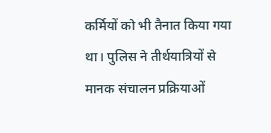कर्मियों को भी तैनात किया गया था। पुलिस ने तीर्थयात्रियों से मानक संचालन प्रक्रियाओं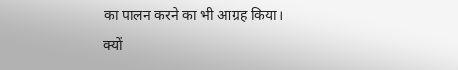का पालन करने का भी आग्रह किया।
क्यों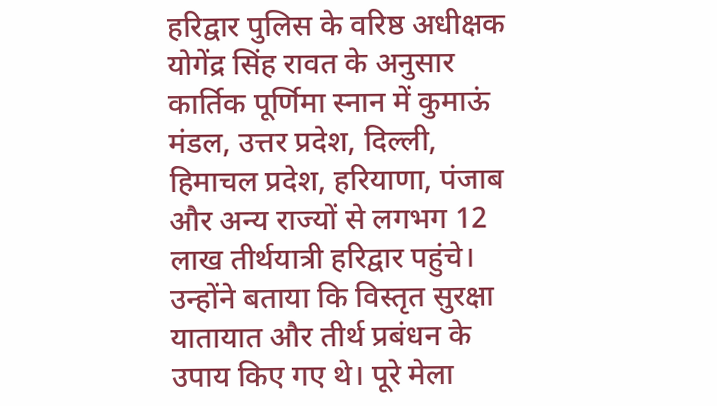हरिद्वार पुलिस के वरिष्ठ अधीक्षक योगेंद्र सिंह रावत के अनुसार कार्तिक पूर्णिमा स्नान में कुमाऊं मंडल, उत्तर प्रदेश, दिल्ली, हिमाचल प्रदेश, हरियाणा, पंजाब और अन्य राज्यों से लगभग 12 लाख तीर्थयात्री हरिद्वार पहुंचे। उन्होंने बताया कि विस्तृत सुरक्षा यातायात और तीर्थ प्रबंधन के उपाय किए गए थे। पूरे मेला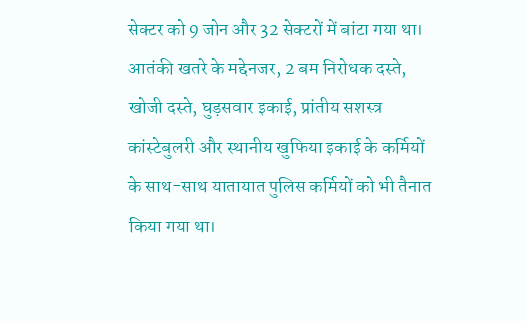सेक्टर को 9 जोन और 32 सेक्टरों में बांटा गया था। आतंकी खतरे के मद्देनजर, 2 बम निरोधक दस्ते, खोजी दस्ते, घुड़सवार इकाई, प्रांतीय सशस्त्र कांस्टेबुलरी और स्थानीय खुफिया इकाई के कर्मियों के साथ-साथ यातायात पुलिस कर्मियों को भी तैनात किया गया था।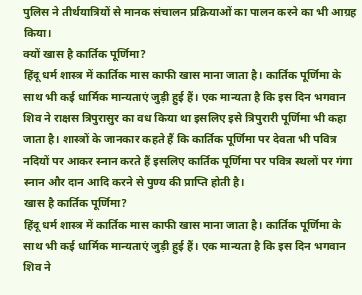पुलिस ने तीर्थयात्रियों से मानक संचालन प्रक्रियाओं का पालन करने का भी आग्रह किया।
क्यों खास है कार्तिक पूर्णिमा?
हिंदू धर्म शास्त्र में कार्तिक मास काफी खास माना जाता है। कार्तिक पूर्णिमा के साथ भी कई धार्मिक मान्यताएं जुड़ी हुई हैं। एक मान्यता है कि इस दिन भगवान शिव ने राक्षस त्रिपुरासुर का वध किया था इसलिए इसे त्रिपुरारी पूर्णिमा भी कहा जाता है। शास्त्रों के जानकार कहते हैं कि कार्तिक पूर्णिमा पर देवता भी पवित्र नदियों पर आकर स्नान करते हैं इसलिए कार्तिक पूर्णिमा पर पवित्र स्थलों पर गंगा स्नान और दान आदि करने से पुण्य की प्राप्ति होती है।
खास है कार्तिक पूर्णिमा?
हिंदू धर्म शास्त्र में कार्तिक मास काफी खास माना जाता है। कार्तिक पूर्णिमा के साथ भी कई धार्मिक मान्यताएं जुड़ी हुई हैं। एक मान्यता है कि इस दिन भगवान शिव ने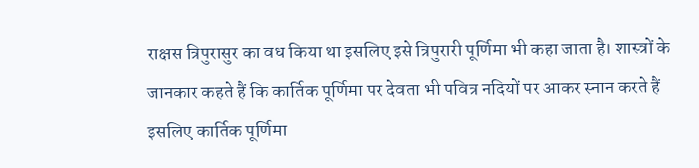राक्षस त्रिपुरासुर का वध किया था इसलिए इसे त्रिपुरारी पूर्णिमा भी कहा जाता है। शास्त्रों के जानकार कहते हैं कि कार्तिक पूर्णिमा पर देवता भी पवित्र नदियों पर आकर स्नान करते हैं इसलिए कार्तिक पूर्णिमा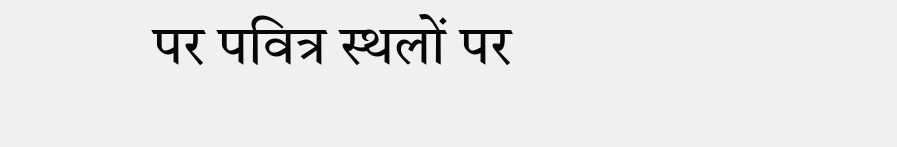पर पवित्र स्थलों पर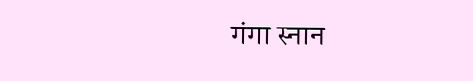गंगा स्नान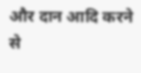और दान आदि करने से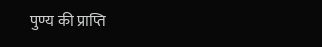पुण्य की प्राप्ति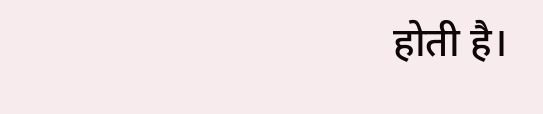होती है।